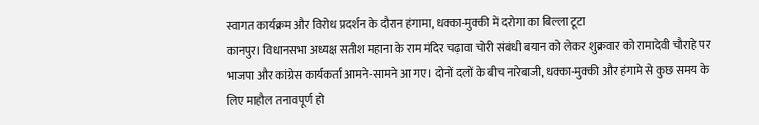स्वागत कार्यक्रम और विरोध प्रदर्शन के दौरान हंगामा, धक्का-मुक्की में दरोगा का बिल्ला टूटा
कानपुर। विधानसभा अध्यक्ष सतीश महाना के राम मंदिर चढ़ावा चोरी संबंधी बयान को लेकर शुक्रवार को रामादेवी चौराहे पर भाजपा और कांग्रेस कार्यकर्ता आमने-सामने आ गए। दोनों दलों के बीच नारेबाजी, धक्का-मुक्की और हंगामे से कुछ समय के लिए माहौल तनावपूर्ण हो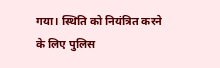गया। स्थिति को नियंत्रित करने के लिए पुलिस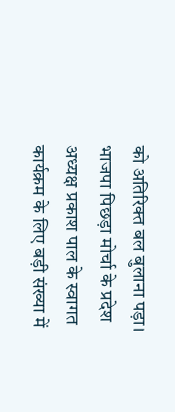को अतिरिक्त बल बुलाना पड़ा।
भाजपा पिछड़ा मोर्चा के प्रदेश अध्यक्ष प्रकाश पाल के स्वागत कार्यक्रम के लिए बड़ी संख्या में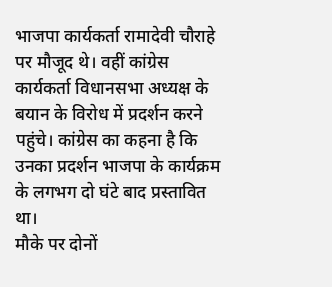भाजपा कार्यकर्ता रामादेवी चौराहे पर मौजूद थे। वहीं कांग्रेस कार्यकर्ता विधानसभा अध्यक्ष के बयान के विरोध में प्रदर्शन करने पहुंचे। कांग्रेस का कहना है कि उनका प्रदर्शन भाजपा के कार्यक्रम के लगभग दो घंटे बाद प्रस्तावित था।
मौके पर दोनों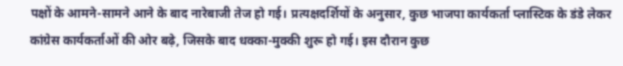पक्षों के आमने-सामने आने के बाद नारेबाजी तेज हो गई। प्रत्यक्षदर्शियों के अनुसार, कुछ भाजपा कार्यकर्ता प्लास्टिक के डंडे लेकर कांग्रेस कार्यकर्ताओं की ओर बढ़े, जिसके बाद धक्का-मुक्की शुरू हो गई। इस दौरान कुछ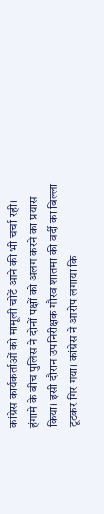कांग्रेस कार्यकर्ताओं को मामूली चोटें आने की भी चर्चा रही।
हंगामे के बीच पुलिस ने दोनों पक्षों को अलग करने का प्रयास किया। इसी दौरान उपनिरीक्षक गौरव शातमा की वर्दी का बिल्ला टूटकर गिर गया। कांग्रेस ने आरोप लगाया कि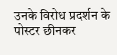उनके विरोध प्रदर्शन के पोस्टर छीनकर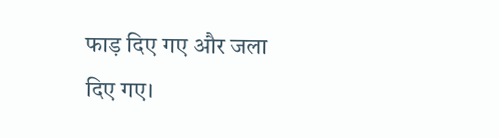फाड़ दिए गए और जला दिए गए।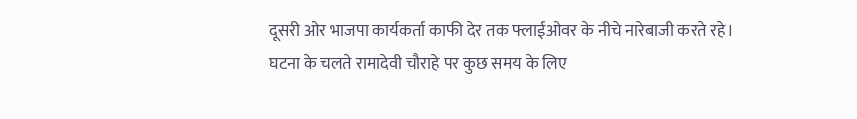दूसरी ओर भाजपा कार्यकर्ता काफी देर तक फ्लाईओवर के नीचे नारेबाजी करते रहे।
घटना के चलते रामादेवी चौराहे पर कुछ समय के लिए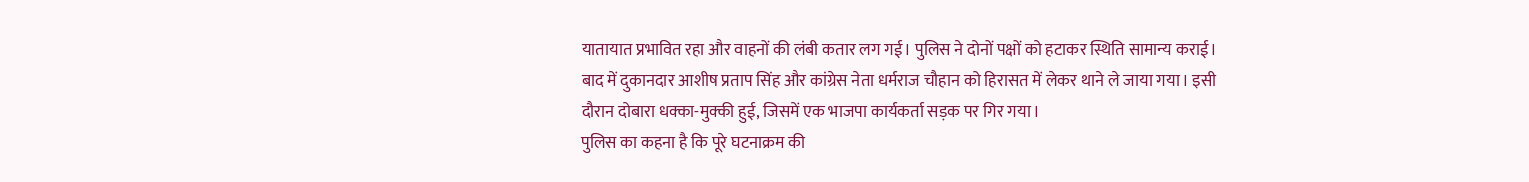यातायात प्रभावित रहा और वाहनों की लंबी कतार लग गई। पुलिस ने दोनों पक्षों को हटाकर स्थिति सामान्य कराई। बाद में दुकानदार आशीष प्रताप सिंह और कांग्रेस नेता धर्मराज चौहान को हिरासत में लेकर थाने ले जाया गया। इसी दौरान दोबारा धक्का-मुक्की हुई, जिसमें एक भाजपा कार्यकर्ता सड़क पर गिर गया।
पुलिस का कहना है कि पूरे घटनाक्रम की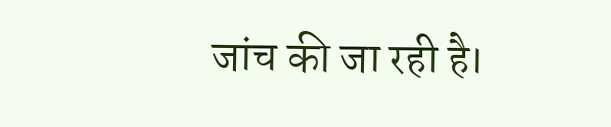जांच की जा रही है।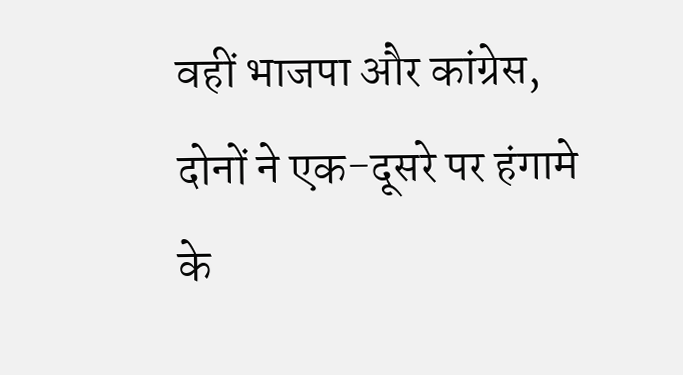वहीं भाजपा और कांग्रेस, दोनों ने एक-दूसरे पर हंगामे के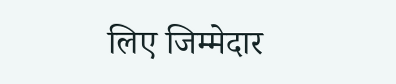लिए जिम्मेदार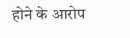होने के आरोप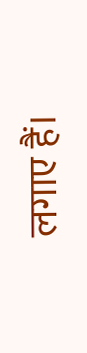लगाए हैं।